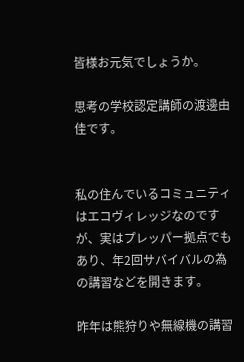皆様お元気でしょうか。

思考の学校認定講師の渡邊由佳です。


私の住んでいるコミュニティはエコヴィレッジなのですが、実はプレッパー拠点でもあり、年2回サバイバルの為の講習などを開きます。

昨年は熊狩りや無線機の講習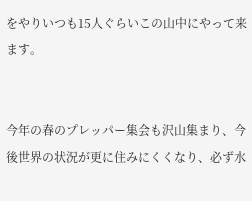をやりいつも15人ぐらいこの山中にやって来ます。


今年の春のプレッパー集会も沢山集まり、今後世界の状況が更に住みにくくなり、必ず水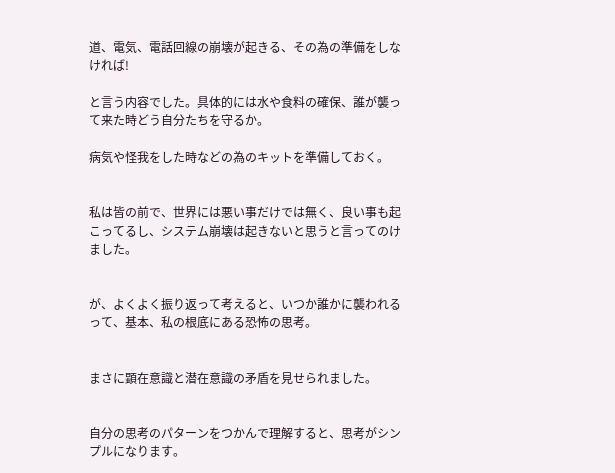道、電気、電話回線の崩壊が起きる、その為の準備をしなければ!

と言う内容でした。具体的には水や食料の確保、誰が襲って来た時どう自分たちを守るか。

病気や怪我をした時などの為のキットを準備しておく。


私は皆の前で、世界には悪い事だけでは無く、良い事も起こってるし、システム崩壊は起きないと思うと言ってのけました。


が、よくよく振り返って考えると、いつか誰かに襲われるって、基本、私の根底にある恐怖の思考。


まさに顕在意識と潜在意識の矛盾を見せられました。


自分の思考のパターンをつかんで理解すると、思考がシンプルになります。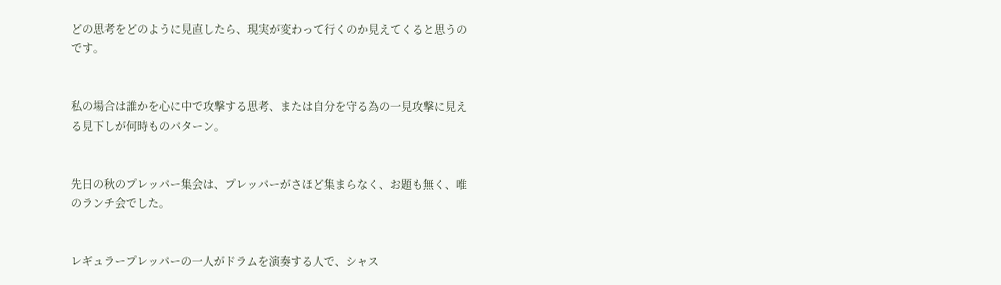どの思考をどのように見直したら、現実が変わって行くのか見えてくると思うのです。


私の場合は誰かを心に中で攻撃する思考、または自分を守る為の一見攻撃に見える見下しが何時ものパターン。


先日の秋のプレッパー集会は、プレッパーがさほど集まらなく、お題も無く、唯のランチ会でした。


レギュラープレッパーの一人がドラムを演奏する人で、シャス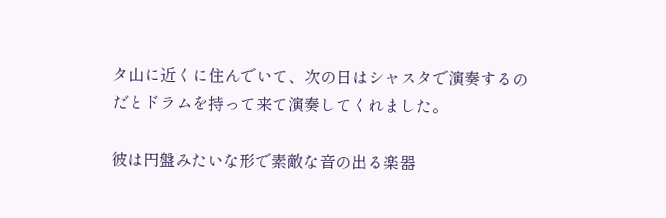タ山に近くに住んでいて、次の日はシャスタで演奏するのだとドラムを持って来て演奏してくれました。

彼は円盤みたいな形で素敵な音の出る楽器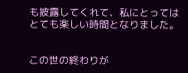も披露してくれて、私にとってはとても楽しい時間となりました。


この世の終わりが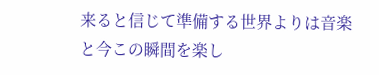来ると信じて準備する世界よりは音楽と今この瞬間を楽し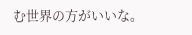む世界の方がいいな。